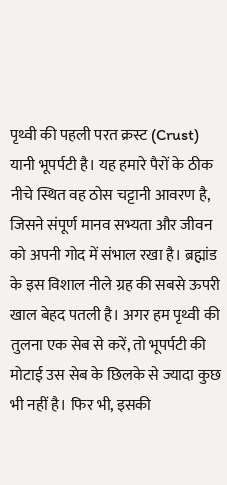पृथ्वी की पहली परत क्रस्ट (Crust) यानी भूपर्पटी है। यह हमारे पैरों के ठीक नीचे स्थित वह ठोस चट्टानी आवरण है, जिसने संपूर्ण मानव सभ्यता और जीवन को अपनी गोद में संभाल रखा है। ब्रह्मांड के इस विशाल नीले ग्रह की सबसे ऊपरी खाल बेहद पतली है। अगर हम पृथ्वी की तुलना एक सेब से करें, तो भूपर्पटी की मोटाई उस सेब के छिलके से ज्यादा कुछ भी नहीं है। फिर भी, इसकी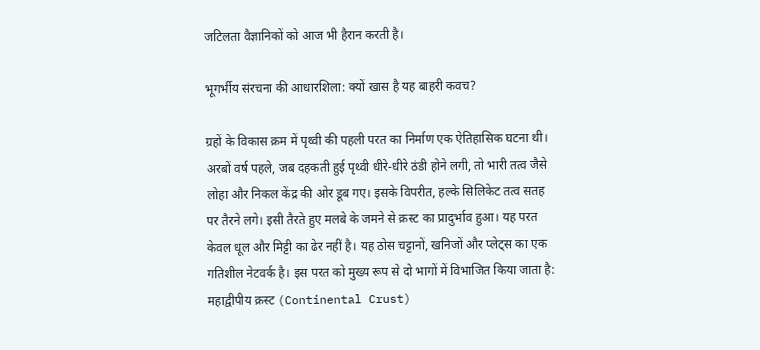जटिलता वैज्ञानिकों को आज भी हैरान करती है।

भूगर्भीय संरचना की आधारशिला: क्यों खास है यह बाहरी कवच?

ग्रहों के विकास क्रम में पृथ्वी की पहली परत का निर्माण एक ऐतिहासिक घटना थी। अरबों वर्ष पहले, जब दहकती हुई पृथ्वी धीरे-धीरे ठंडी होने लगी, तो भारी तत्व जैसे लोहा और निकल केंद्र की ओर डूब गए। इसके विपरीत, हल्के सिलिकेट तत्व सतह पर तैरने लगे। इसी तैरते हुए मलबे के जमने से क्रस्ट का प्रादुर्भाव हुआ। यह परत केवल धूल और मिट्टी का ढेर नहीं है। यह ठोस चट्टानों, खनिजों और प्लेट्स का एक गतिशील नेटवर्क है। इस परत को मुख्य रूप से दो भागों में विभाजित किया जाता है: महाद्वीपीय क्रस्ट (Continental Crust)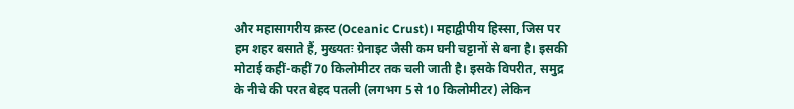और महासागरीय क्रस्ट (Oceanic Crust)। महाद्वीपीय हिस्सा, जिस पर हम शहर बसाते हैं, मुख्यतः ग्रेनाइट जैसी कम घनी चट्टानों से बना है। इसकी मोटाई कहीं-कहीं 70 किलोमीटर तक चली जाती है। इसके विपरीत, समुद्र के नीचे की परत बेहद पतली (लगभग 5 से 10 किलोमीटर) लेकिन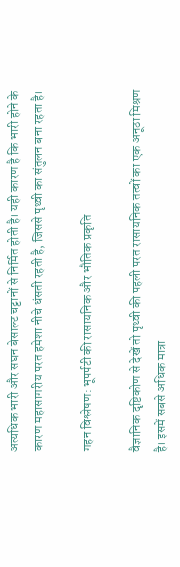अत्यधिक भारी और सघन बेसाल्ट चट्टानों से निर्मित होती है। यही कारण है कि भारी होने के कारण महासागरीय परत हमेशा नीचे धंसती रहती है, जिससे पृथ्वी का संतुलन बना रहता है।

गहन विश्लेषण: भूपर्पटी की रासायनिक और भौतिक प्रकृति

वैज्ञानिक दृष्टिकोण से देखें तो पृथ्वी की पहली परत रासायनिक तत्वों का एक अनूठा मिश्रण है। इसमें सबसे अधिक मात्रा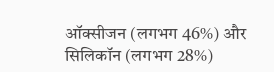ऑक्सीजन (लगभग 46%) और सिलिकॉन (लगभग 28%)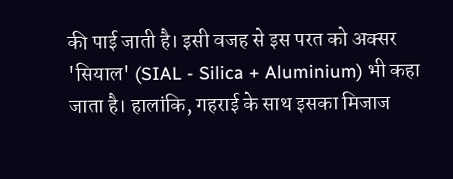की पाई जाती है। इसी वजह से इस परत को अक्सर 'सियाल' (SIAL - Silica + Aluminium) भी कहा जाता है। हालांकि, गहराई के साथ इसका मिजाज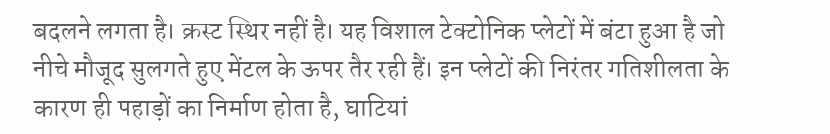बदलने लगता है। क्रस्ट स्थिर नहीं है। यह विशाल टेक्टोनिक प्लेटों में बंटा हुआ है जो नीचे मौजूद सुलगते हुए मेंटल के ऊपर तैर रही हैं। इन प्लेटों की निरंतर गतिशीलता के कारण ही पहाड़ों का निर्माण होता है, घाटियां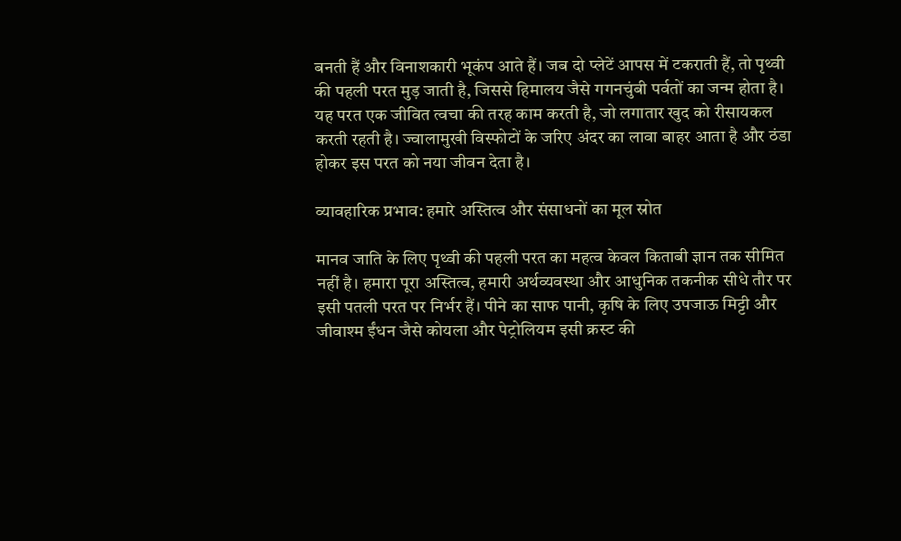बनती हैं और विनाशकारी भूकंप आते हैं। जब दो प्लेटें आपस में टकराती हैं, तो पृथ्वी की पहली परत मुड़ जाती है, जिससे हिमालय जैसे गगनचुंबी पर्वतों का जन्म होता है। यह परत एक जीवित त्वचा की तरह काम करती है, जो लगातार खुद को रीसायकल करती रहती है। ज्वालामुखी विस्फोटों के जरिए अंदर का लावा बाहर आता है और ठंडा होकर इस परत को नया जीवन देता है।

व्यावहारिक प्रभाव: हमारे अस्तित्व और संसाधनों का मूल स्रोत

मानव जाति के लिए पृथ्वी की पहली परत का महत्व केवल किताबी ज्ञान तक सीमित नहीं है। हमारा पूरा अस्तित्व, हमारी अर्थव्यवस्था और आधुनिक तकनीक सीधे तौर पर इसी पतली परत पर निर्भर हैं। पीने का साफ पानी, कृषि के लिए उपजाऊ मिट्टी और जीवाश्म ईंधन जैसे कोयला और पेट्रोलियम इसी क्रस्ट की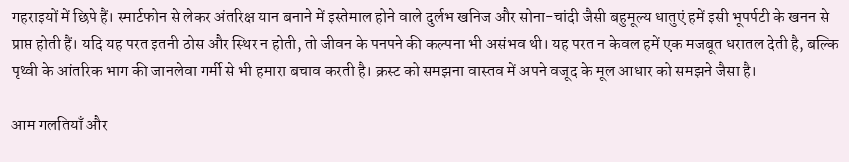गहराइयों में छिपे हैं। स्मार्टफोन से लेकर अंतरिक्ष यान बनाने में इस्तेमाल होने वाले दुर्लभ खनिज और सोना-चांदी जैसी बहुमूल्य धातुएं हमें इसी भूपर्पटी के खनन से प्राप्त होती हैं। यदि यह परत इतनी ठोस और स्थिर न होती, तो जीवन के पनपने की कल्पना भी असंभव थी। यह परत न केवल हमें एक मजबूत धरातल देती है, बल्कि पृथ्वी के आंतरिक भाग की जानलेवा गर्मी से भी हमारा बचाव करती है। क्रस्ट को समझना वास्तव में अपने वजूद के मूल आधार को समझने जैसा है।

आम गलतियाँ और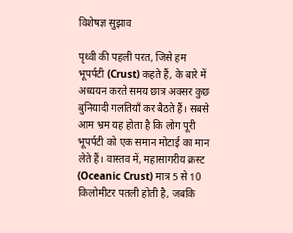विशेषज्ञ सुझाव

पृथ्वी की पहली परत, जिसे हम भूपर्पटी (Crust) कहते हैं, के बारे में अध्ययन करते समय छात्र अक्सर कुछ बुनियादी गलतियाँ कर बैठते हैं। सबसे आम भ्रम यह होता है कि लोग पूरी भूपर्पटी को एक समान मोटाई का मान लेते हैं। वास्तव में, महासागरीय क्रस्ट (Oceanic Crust) मात्र 5 से 10 किलोमीटर पतली होती है, जबकि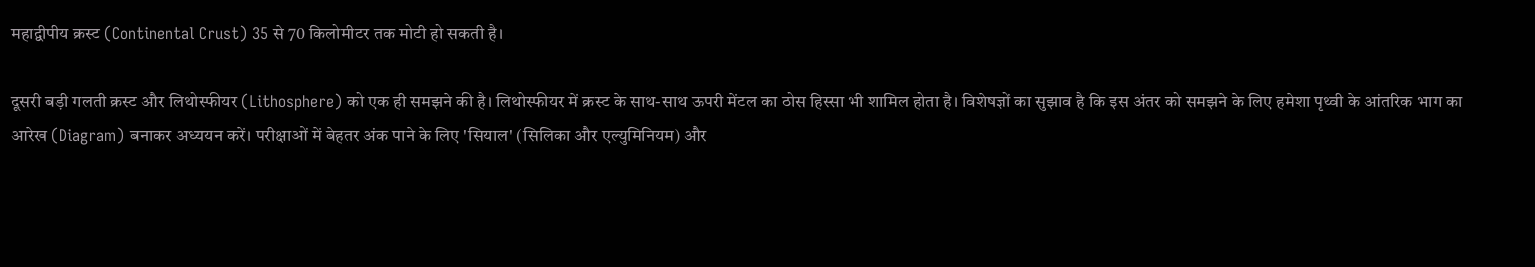महाद्वीपीय क्रस्ट (Continental Crust) 35 से 70 किलोमीटर तक मोटी हो सकती है।

दूसरी बड़ी गलती क्रस्ट और लिथोस्फीयर (Lithosphere) को एक ही समझने की है। लिथोस्फीयर में क्रस्ट के साथ-साथ ऊपरी मेंटल का ठोस हिस्सा भी शामिल होता है। विशेषज्ञों का सुझाव है कि इस अंतर को समझने के लिए हमेशा पृथ्वी के आंतरिक भाग का आरेख (Diagram) बनाकर अध्ययन करें। परीक्षाओं में बेहतर अंक पाने के लिए 'सियाल' (सिलिका और एल्युमिनियम) और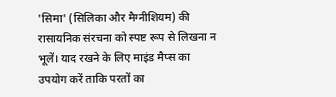'सिमा' (सिलिका और मैग्नीशियम) की रासायनिक संरचना को स्पष्ट रूप से लिखना न भूलें। याद रखने के लिए माइंड मैप्स का उपयोग करें ताकि परतों का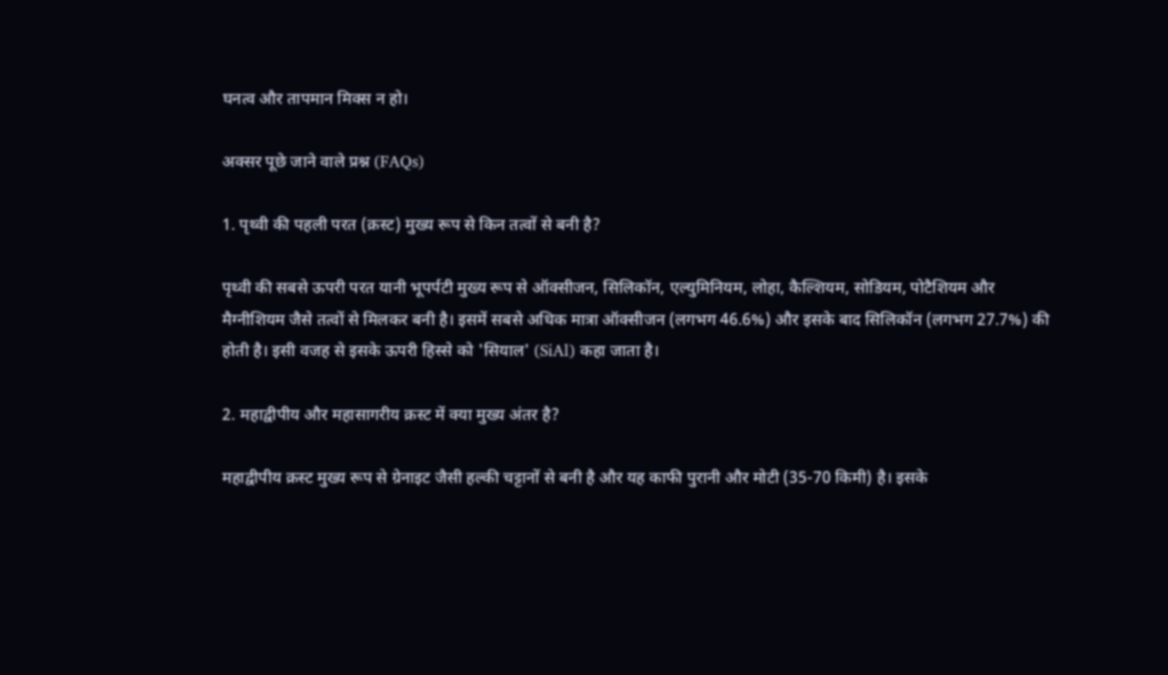घनत्व और तापमान मिक्स न हो।

अक्सर पूछे जाने वाले प्रश्न (FAQs)

1. पृथ्वी की पहली परत (क्रस्ट) मुख्य रूप से किन तत्वों से बनी है?

पृथ्वी की सबसे ऊपरी परत यानी भूपर्पटी मुख्य रूप से ऑक्सीजन, सिलिकॉन, एल्युमिनियम, लोहा, कैल्शियम, सोडियम, पोटैशियम और मैग्नीशियम जैसे तत्वों से मिलकर बनी है। इसमें सबसे अधिक मात्रा ऑक्सीजन (लगभग 46.6%) और इसके बाद सिलिकॉन (लगभग 27.7%) की होती है। इसी वजह से इसके ऊपरी हिस्से को 'सियाल' (SiAl) कहा जाता है।

2. महाद्वीपीय और महासागरीय क्रस्ट में क्या मुख्य अंतर है?

महाद्वीपीय क्रस्ट मुख्य रूप से ग्रेनाइट जैसी हल्की चट्टानों से बनी है और यह काफी पुरानी और मोटी (35-70 किमी) है। इसके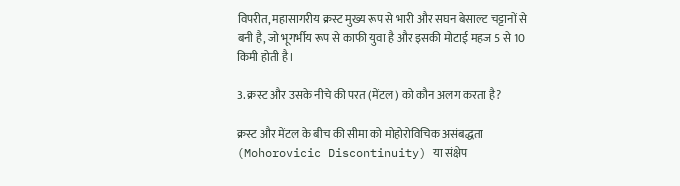विपरीत, महासागरीय क्रस्ट मुख्य रूप से भारी और सघन बेसाल्ट चट्टानों से बनी है, जो भूगर्भीय रूप से काफी युवा है और इसकी मोटाई महज 5 से 10 किमी होती है।

3. क्रस्ट और उसके नीचे की परत (मेंटल) को कौन अलग करता है?

क्रस्ट और मेंटल के बीच की सीमा को मोहोरोविचिक असंबद्धता (Mohorovicic Discontinuity) या संक्षेप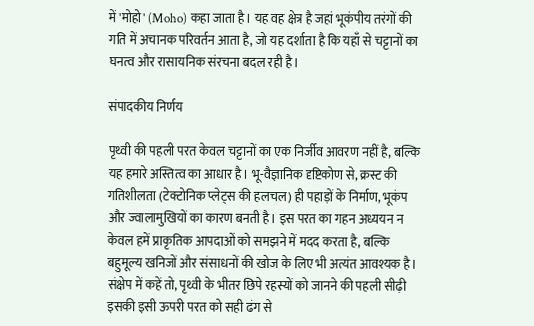में 'मोहो' (Moho) कहा जाता है। यह वह क्षेत्र है जहां भूकंपीय तरंगों की गति में अचानक परिवर्तन आता है, जो यह दर्शाता है कि यहाँ से चट्टानों का घनत्व और रासायनिक संरचना बदल रही है।

संपादकीय निर्णय

पृथ्वी की पहली परत केवल चट्टानों का एक निर्जीव आवरण नहीं है, बल्कि यह हमारे अस्तित्व का आधार है। भू-वैज्ञानिक दृष्टिकोण से, क्रस्ट की गतिशीलता (टेक्टोनिक प्लेट्स की हलचल) ही पहाड़ों के निर्माण, भूकंप और ज्वालामुखियों का कारण बनती है। इस परत का गहन अध्ययन न केवल हमें प्राकृतिक आपदाओं को समझने में मदद करता है, बल्कि बहुमूल्य खनिजों और संसाधनों की खोज के लिए भी अत्यंत आवश्यक है। संक्षेप में कहें तो, पृथ्वी के भीतर छिपे रहस्यों को जानने की पहली सीढ़ी इसकी इसी ऊपरी परत को सही ढंग से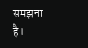समझना है।